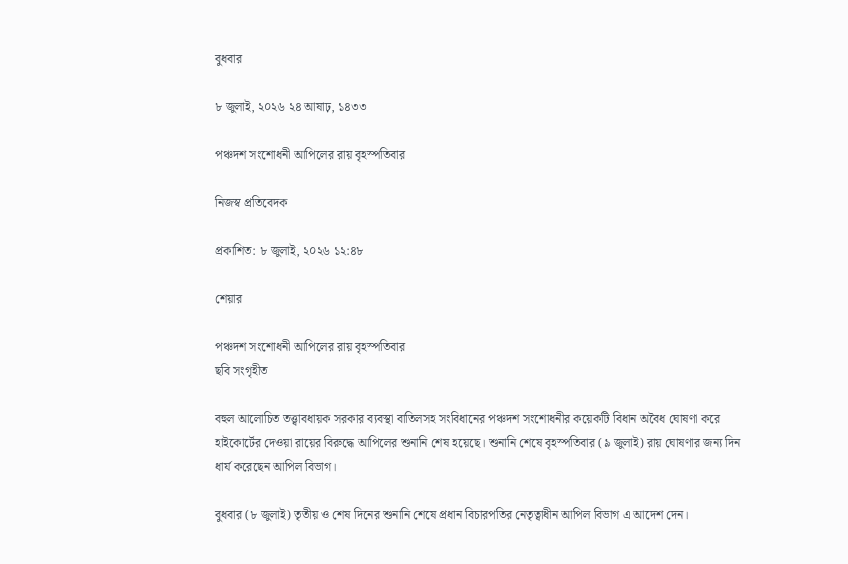বুধবার

৮ জুলাই, ২০২৬ ২৪ আষাঢ়, ১৪৩৩

পঞ্চদশ সংশোধনী আপিলের রায় বৃহস্পতিবার

নিজস্ব প্রতিবেদক

প্রকাশিত: ৮ জুলাই, ২০২৬ ১২:৪৮

শেয়ার

পঞ্চদশ সংশোধনী আপিলের রায় বৃহস্পতিবার
ছবি সংগৃহীত

বহুল আলোচিত তত্ত্বাবধায়ক সরকার ব্যবস্থা বাতিলসহ সংবিধানের পঞ্চদশ সংশোধনীর কয়েকটি বিধান অবৈধ ঘোষণা করে হাইকোর্টের দেওয়া রায়ের বিরুদ্ধে আপিলের শুনানি শেষ হয়েছে। শুনানি শেষে বৃহস্পতিবার (৯ জুলাই) রায় ঘোষণার জন্য দিন ধার্য করেছেন আপিল বিভাগ।

বুধবার (৮ জুলাই) তৃতীয় ও শেষ দিনের শুনানি শেষে প্রধান বিচারপতির নেতৃত্বাধীন আপিল বিভাগ এ আদেশ দেন।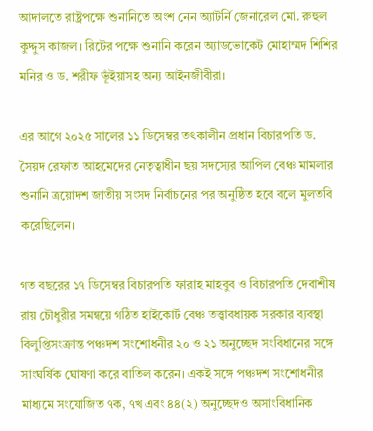আদালতে রাষ্ট্রপক্ষে শুনানিতে অংশ নেন অ্যাটর্নি জেনারেল মো. রুহুল কুদ্দুস কাজল। রিটের পক্ষে শুনানি করেন অ্যাডভোকেট মোহাম্মদ শিশির মনির ও ড. শরীফ ভূঁইয়াসহ অন্য আইনজীবীরা।

এর আগে ২০২৫ সালের ১১ ডিসেম্বর তৎকালীন প্রধান বিচারপতি ড. সৈয়দ রেফাত আহমেদের নেতৃত্বাধীন ছয় সদস্যের আপিল বেঞ্চ মামলার শুনানি ত্রয়োদশ জাতীয় সংসদ নির্বাচনের পর অনুষ্ঠিত হবে বলে মুলতবি করেছিলেন।

গত বছরের ১৭ ডিসেম্বর বিচারপতি ফারাহ মাহবুব ও বিচারপতি দেবাশীষ রায় চৌধুরীর সমন্বয়ে গঠিত হাইকোর্ট বেঞ্চ তত্ত্বাবধায়ক সরকার ব্যবস্থা বিলুপ্তিসংক্রান্ত পঞ্চদশ সংশোধনীর ২০ ও ২১ অনুচ্ছেদ সংবিধানের সঙ্গে সাংঘর্ষিক ঘোষণা করে বাতিল করেন। একই সঙ্গে পঞ্চদশ সংশোধনীর মাধ্যমে সংযোজিত ৭ক, ৭খ এবং ৪৪(২) অনুচ্ছেদও অসাংবিধানিক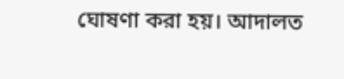ঘোষণা করা হয়। আদালত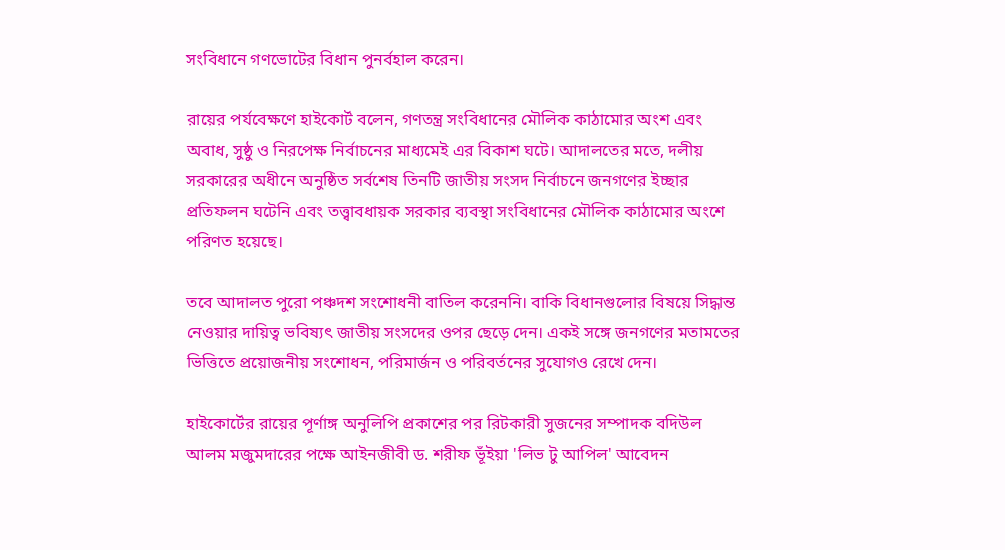সংবিধানে গণভোটের বিধান পুনর্বহাল করেন।

রায়ের পর্যবেক্ষণে হাইকোর্ট বলেন, গণতন্ত্র সংবিধানের মৌলিক কাঠামোর অংশ এবং অবাধ, সুষ্ঠু ও নিরপেক্ষ নির্বাচনের মাধ্যমেই এর বিকাশ ঘটে। আদালতের মতে, দলীয় সরকারের অধীনে অনুষ্ঠিত সর্বশেষ তিনটি জাতীয় সংসদ নির্বাচনে জনগণের ইচ্ছার প্রতিফলন ঘটেনি এবং তত্ত্বাবধায়ক সরকার ব্যবস্থা সংবিধানের মৌলিক কাঠামোর অংশে পরিণত হয়েছে।

তবে আদালত পুরো পঞ্চদশ সংশোধনী বাতিল করেননি। বাকি বিধানগুলোর বিষয়ে সিদ্ধান্ত নেওয়ার দায়িত্ব ভবিষ্যৎ জাতীয় সংসদের ওপর ছেড়ে দেন। একই সঙ্গে জনগণের মতামতের ভিত্তিতে প্রয়োজনীয় সংশোধন, পরিমার্জন ও পরিবর্তনের সুযোগও রেখে দেন।

হাইকোর্টের রায়ের পূর্ণাঙ্গ অনুলিপি প্রকাশের পর রিটকারী সুজনের সম্পাদক বদিউল আলম মজুমদারের পক্ষে আইনজীবী ড. শরীফ ভূঁইয়া 'লিভ টু আপিল' আবেদন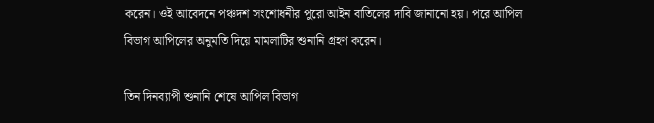করেন। ওই আবেদনে পঞ্চদশ সংশোধনীর পুরো আইন বাতিলের দাবি জানানো হয়। পরে আপিল বিভাগ আপিলের অনুমতি দিয়ে মামলাটির শুনানি গ্রহণ করেন।

তিন দিনব্যাপী শুনানি শেষে আপিল বিভাগ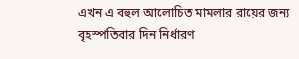এখন এ বহুল আলোচিত মামলার রায়ের জন্য বৃহস্পতিবার দিন নির্ধারণ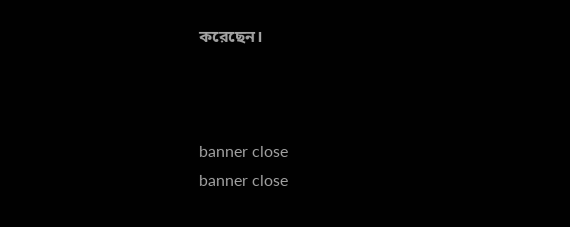করেছেন।



banner close
banner close